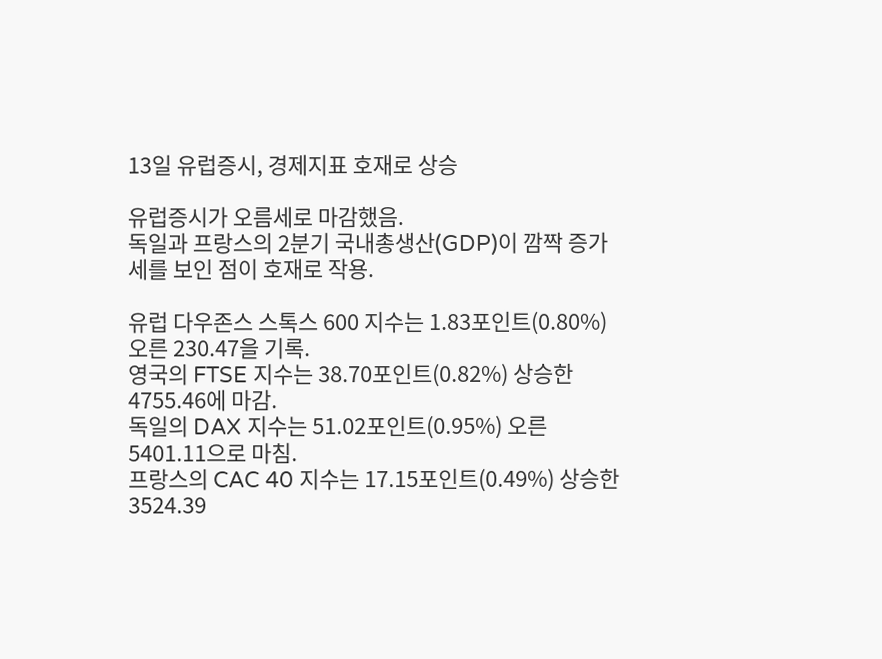13일 유럽증시, 경제지표 호재로 상승

유럽증시가 오름세로 마감했음.
독일과 프랑스의 2분기 국내총생산(GDP)이 깜짝 증가세를 보인 점이 호재로 작용.

유럽 다우존스 스톡스 600 지수는 1.83포인트(0.80%) 오른 230.47을 기록.
영국의 FTSE 지수는 38.70포인트(0.82%) 상승한 4755.46에 마감.
독일의 DAX 지수는 51.02포인트(0.95%) 오른 5401.11으로 마침.
프랑스의 CAC 40 지수는 17.15포인트(0.49%) 상승한 3524.39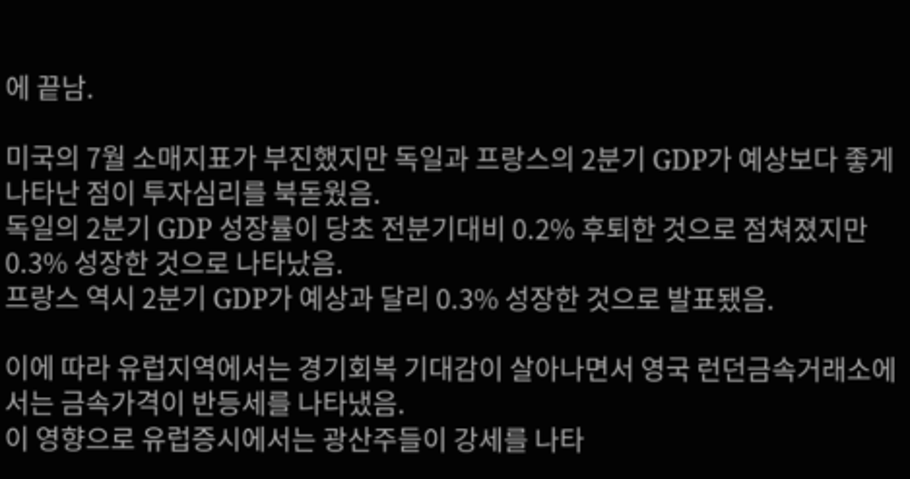에 끝남.

미국의 7월 소매지표가 부진했지만 독일과 프랑스의 2분기 GDP가 예상보다 좋게 나타난 점이 투자심리를 북돋웠음.
독일의 2분기 GDP 성장률이 당초 전분기대비 0.2% 후퇴한 것으로 점쳐졌지만 0.3% 성장한 것으로 나타났음.
프랑스 역시 2분기 GDP가 예상과 달리 0.3% 성장한 것으로 발표됐음.

이에 따라 유럽지역에서는 경기회복 기대감이 살아나면서 영국 런던금속거래소에서는 금속가격이 반등세를 나타냈음.
이 영향으로 유럽증시에서는 광산주들이 강세를 나타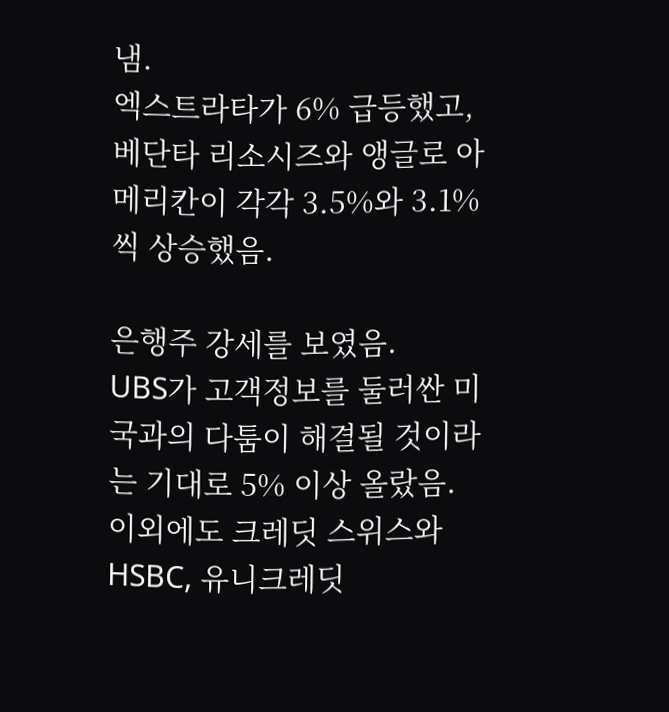냄.
엑스트라타가 6% 급등했고, 베단타 리소시즈와 앵글로 아메리칸이 각각 3.5%와 3.1%씩 상승했음.

은행주 강세를 보였음.
UBS가 고객정보를 둘러싼 미국과의 다툼이 해결될 것이라는 기대로 5% 이상 올랐음.
이외에도 크레딧 스위스와 HSBC, 유니크레딧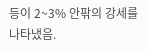등이 2~3% 안팎의 강세를 나타냈음.